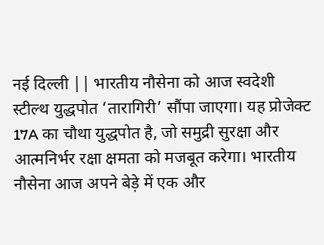नई दिल्ली || भारतीय नौसेना को आज स्वदेशी स्टील्थ युद्धपोत ‘तारागिरी’ सौंपा जाएगा। यह प्रोजेक्ट 17A का चौथा युद्धपोत है, जो समुद्री सुरक्षा और आत्मनिर्भर रक्षा क्षमता को मजबूत करेगा। भारतीय नौसेना आज अपने बेड़े में एक और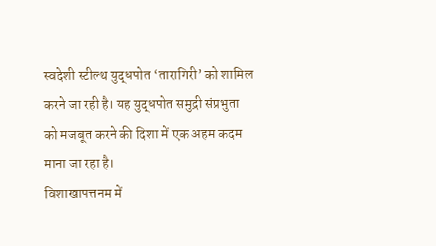स्वदेशी स्टील्थ युद्धपोत ‘तारागिरी’ को शामिल करने जा रही है। यह युद्धपोत समुद्री संप्रभुता को मजबूत करने की दिशा में एक अहम कदम माना जा रहा है।
विशाखापत्तनम में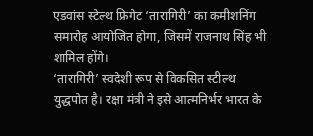एडवांस स्टेल्थ फ्रिगेट ‘तारागिरी’ का कमीशनिंग समारोह आयोजित होगा, जिसमें राजनाथ सिंह भी शामिल होंगे।
‘तारागिरी’ स्वदेशी रूप से विकसित स्टील्थ युद्धपोत है। रक्षा मंत्री ने इसे आत्मनिर्भर भारत के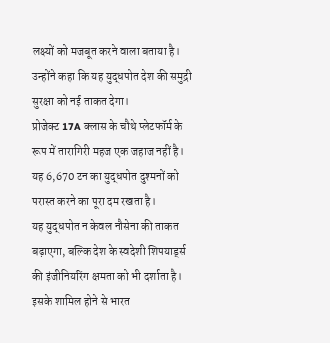लक्ष्यों को मजबूत करने वाला बताया है। उन्होंने कहा कि यह युद्धपोत देश की समुद्री सुरक्षा को नई ताकत देगा।
प्रोजेक्ट 17A क्लास के चौथे प्लेटफॉर्म के रूप में तारागिरी महज एक जहाज नहीं है। यह 6,670 टन का युद्धपोत दुश्मनों को परास्त करने का पूरा दम रखता है।
यह युद्धपोत न केवल नौसेना की ताकत बढ़ाएगा, बल्कि देश के स्वदेशी शिपयार्ड्स की इंजीनियरिंग क्षमता को भी दर्शाता है। इसके शामिल होने से भारत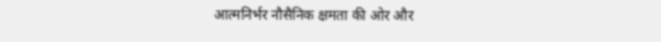आत्मनिर्भर नौसैनिक क्षमता की ओर और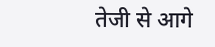तेजी से आगे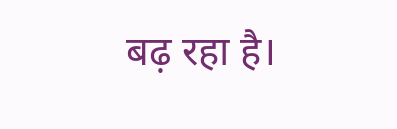बढ़ रहा है।